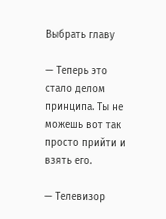Выбрать главу

— Теперь это стало делом принципа. Ты не можешь вот так просто прийти и взять его.

— Телевизор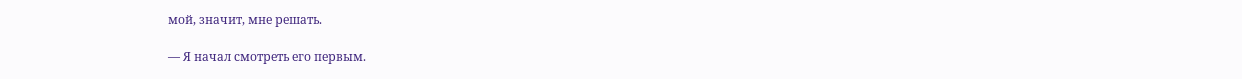мой, значит, мне решать.

— Я начал смотреть его первым.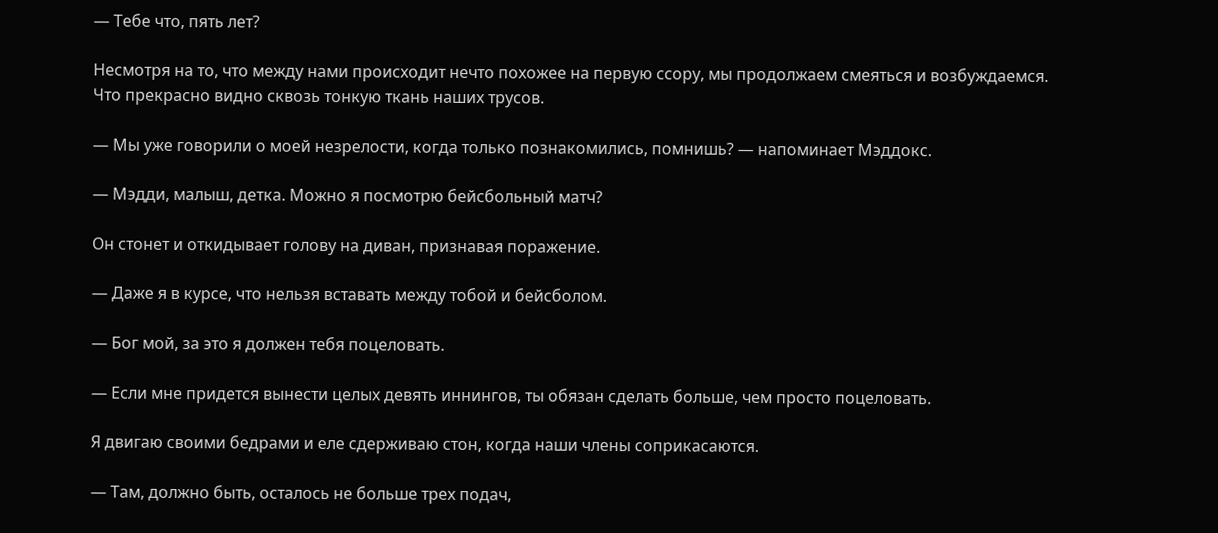— Тебе что, пять лет?

Несмотря на то, что между нами происходит нечто похожее на первую ссору, мы продолжаем смеяться и возбуждаемся. Что прекрасно видно сквозь тонкую ткань наших трусов.

— Мы уже говорили о моей незрелости, когда только познакомились, помнишь? — напоминает Мэддокс.

— Мэдди, малыш, детка. Можно я посмотрю бейсбольный матч?

Он стонет и откидывает голову на диван, признавая поражение.

— Даже я в курсе, что нельзя вставать между тобой и бейсболом.

— Бог мой, за это я должен тебя поцеловать.

— Если мне придется вынести целых девять иннингов, ты обязан сделать больше, чем просто поцеловать.

Я двигаю своими бедрами и еле сдерживаю стон, когда наши члены соприкасаются.

— Там, должно быть, осталось не больше трех подач,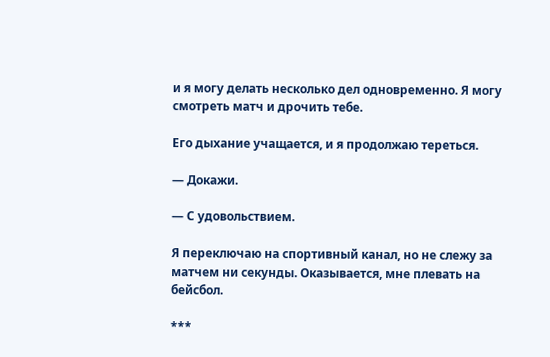и я могу делать несколько дел одновременно. Я могу смотреть матч и дрочить тебе.

Его дыхание учащается, и я продолжаю тереться.

— Докажи.

— С удовольствием.

Я переключаю на спортивный канал, но не слежу за матчем ни секунды. Оказывается, мне плевать на бейсбол.

***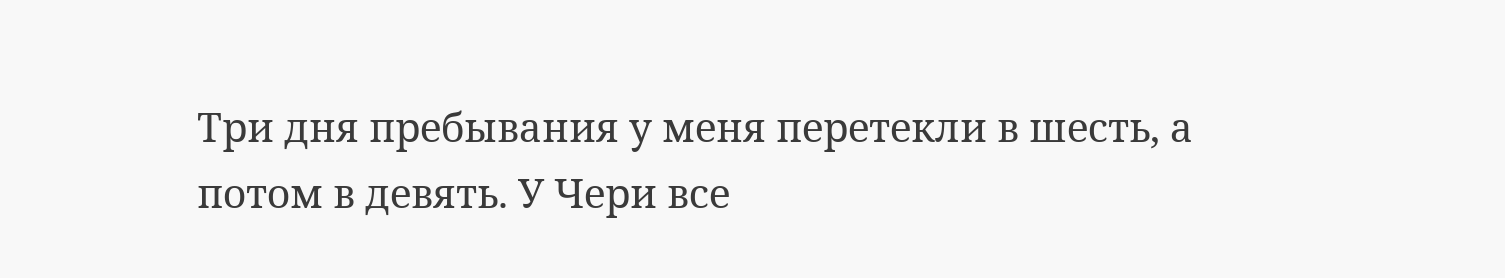Три дня пребывания у меня перетекли в шесть, а потом в девять. У Чери все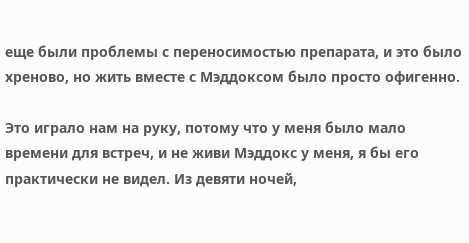еще были проблемы с переносимостью препарата, и это было хреново, но жить вместе с Мэддоксом было просто офигенно.

Это играло нам на руку, потому что у меня было мало времени для встреч, и не живи Мэддокс у меня, я бы его практически не видел. Из девяти ночей,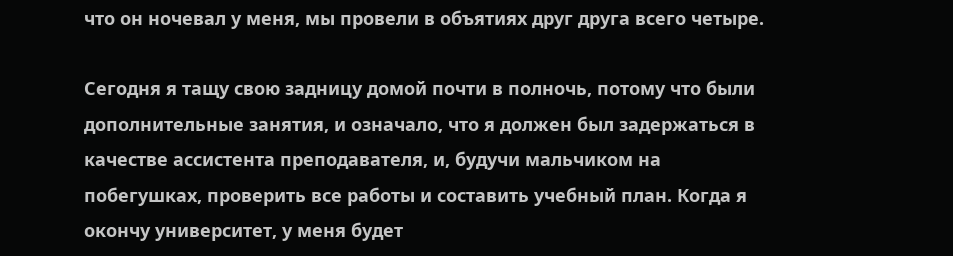что он ночевал у меня, мы провели в объятиях друг друга всего четыре.

Сегодня я тащу свою задницу домой почти в полночь, потому что были дополнительные занятия, и означало, что я должен был задержаться в качестве ассистента преподавателя, и, будучи мальчиком на побегушках, проверить все работы и составить учебный план. Когда я окончу университет, у меня будет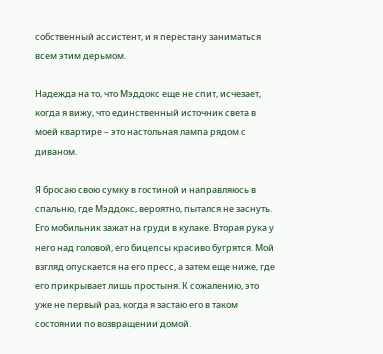собственный ассистент, и я перестану заниматься всем этим дерьмом.

Надежда на то, что Мэддокс еще не спит, исчезает, когда я вижу, что единственный источник света в моей квартире – это настольная лампа рядом с диваном.

Я бросаю свою сумку в гостиной и направляюсь в спальню, где Мэддокс, вероятно, пытался не заснуть. Его мобильник зажат на груди в кулаке. Вторая рука у него над головой, его бицепсы красиво бугрятся. Мой взгляд опускается на его пресс, а затем еще ниже, где его прикрывает лишь простыня. К сожалению, это уже не первый раз, когда я застаю его в таком состоянии по возвращении домой.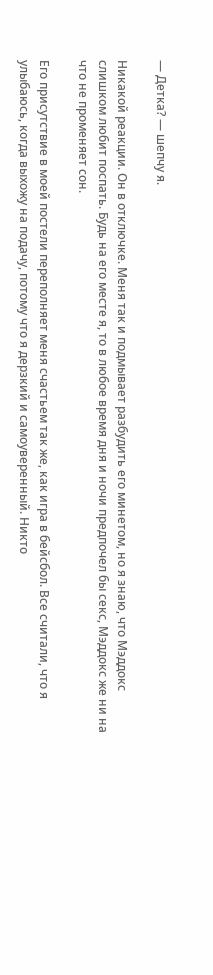— Детка? — шепчу я.

Никакой реакции. Он в отключке. Меня так и подмывает разбудить его минетом, но я знаю, что Мэддокс слишком любит поспать. Будь на его месте я, то в любое время дня и ночи предпочел бы секс, Мэддокс же ни на что не променяет сон.

Его присутствие в моей постели переполняет меня счастьем так же, как игра в бейсбол. Все считали, что я улыбаюсь, когда выхожу на подачу, потому что я дерзкий и самоуверенный. Никто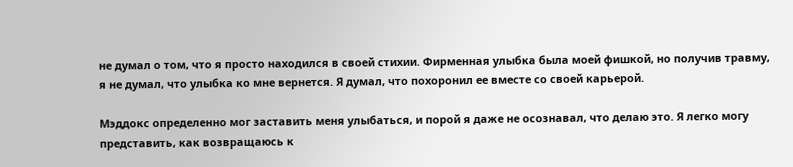не думал о том, что я просто находился в своей стихии. Фирменная улыбка была моей фишкой, но получив травму, я не думал, что улыбка ко мне вернется. Я думал, что похоронил ее вместе со своей карьерой.

Мэддокс определенно мог заставить меня улыбаться, и порой я даже не осознавал, что делаю это. Я легко могу представить, как возвращаюсь к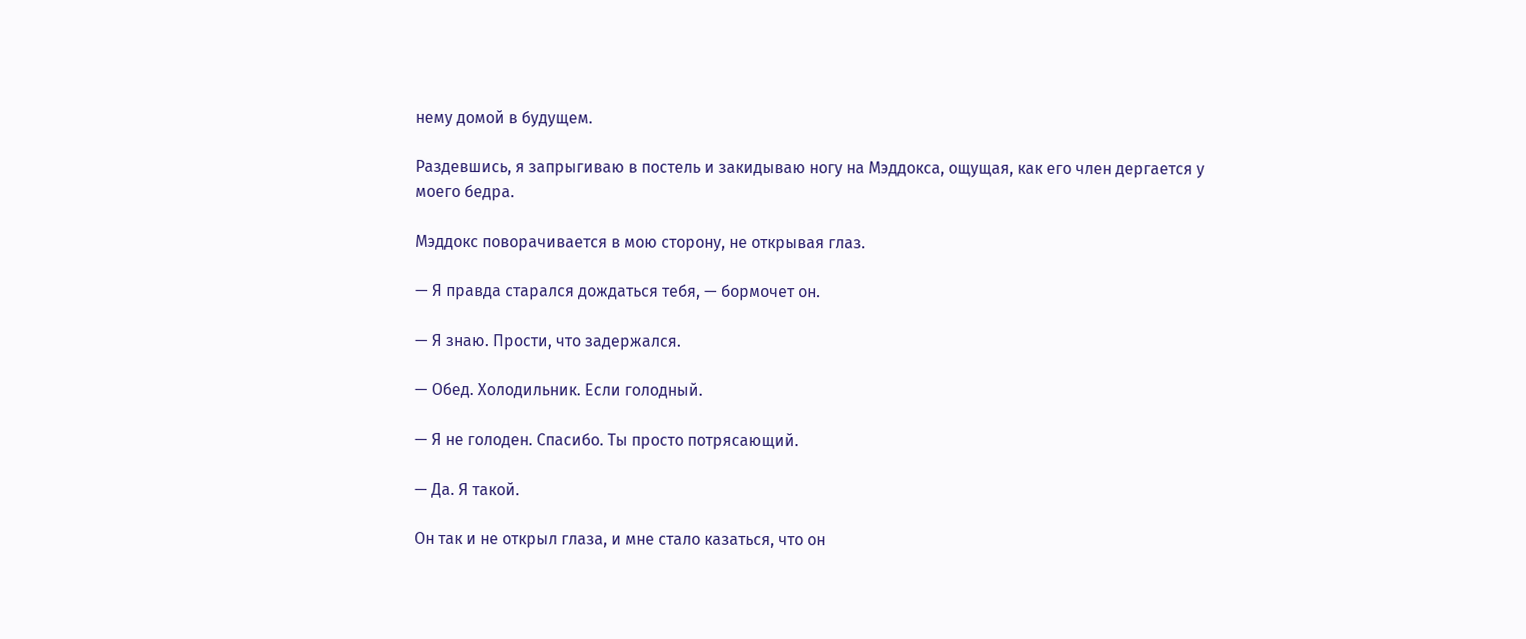нему домой в будущем.

Раздевшись, я запрыгиваю в постель и закидываю ногу на Мэддокса, ощущая, как его член дергается у моего бедра.

Мэддокс поворачивается в мою сторону, не открывая глаз.

— Я правда старался дождаться тебя, — бормочет он.

— Я знаю. Прости, что задержался.

— Обед. Холодильник. Если голодный.

— Я не голоден. Спасибо. Ты просто потрясающий.

— Да. Я такой.

Он так и не открыл глаза, и мне стало казаться, что он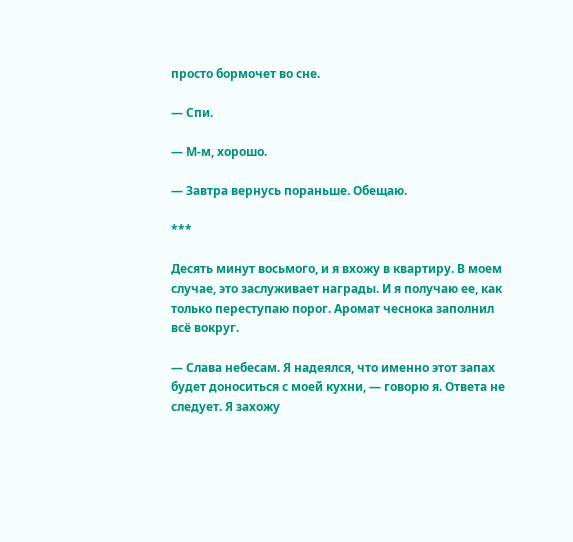просто бормочет во сне.

— Спи.

— М-м, хорошо.

— Завтра вернусь пораньше. Обещаю.

***

Десять минут восьмого, и я вхожу в квартиру. В моем случае, это заслуживает награды. И я получаю ее, как только переступаю порог. Аромат чеснока заполнил всё вокруг.

— Слава небесам. Я надеялся, что именно этот запах будет доноситься с моей кухни, — говорю я. Ответа не следует. Я захожу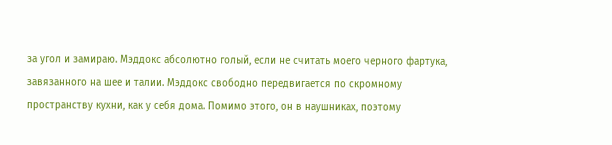за угол и замираю. Мэддокс абсолютно голый, если не считать моего черного фартука, завязанного на шее и талии. Мэддокс свободно передвигается по скромному пространству кухни, как у себя дома. Помимо этого, он в наушниках, поэтому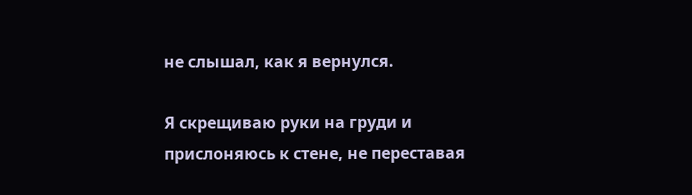не слышал, как я вернулся.

Я скрещиваю руки на груди и прислоняюсь к стене, не переставая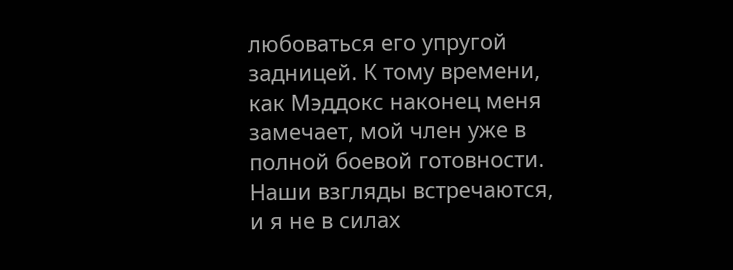любоваться его упругой задницей. К тому времени, как Мэддокс наконец меня замечает, мой член уже в полной боевой готовности. Наши взгляды встречаются, и я не в силах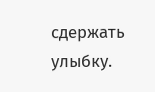сдержать улыбку.